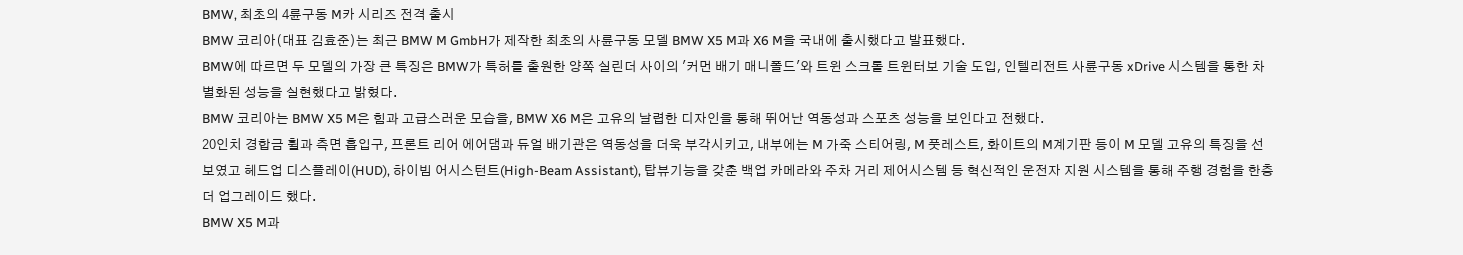BMW, 최초의 4륜구동 M카 시리즈 전격 출시
BMW 코리아(대표 김효준)는 최근 BMW M GmbH가 제작한 최초의 사륜구동 모델 BMW X5 M과 X6 M을 국내에 출시했다고 발표했다.
BMW에 따르면 두 모델의 가장 큰 특징은 BMW가 특허를 출원한 양쪽 실린더 사이의 '커먼 배기 매니폴드'와 트윈 스크롤 트윈터보 기술 도입, 인텔리전트 사륜구동 xDrive 시스템을 통한 차별화된 성능을 실현했다고 밝혔다.
BMW 코리아는 BMW X5 M은 힘과 고급스러운 모습을, BMW X6 M은 고유의 날렵한 디자인을 통해 뛰어난 역동성과 스포츠 성능을 보인다고 전했다.
20인치 경합금 휠과 측면 흡입구, 프론트 리어 에어댐과 듀얼 배기관은 역동성을 더욱 부각시키고, 내부에는 M 가죽 스티어링, M 풋레스트, 화이트의 M계기판 등이 M 모델 고유의 특징을 선보였고 헤드업 디스플레이(HUD), 하이빔 어시스턴트(High-Beam Assistant), 탑뷰기능을 갖춘 백업 카메라와 주차 거리 제어시스템 등 혁신적인 운전자 지원 시스템을 통해 주행 경험을 한층 더 업그레이드 했다.
BMW X5 M과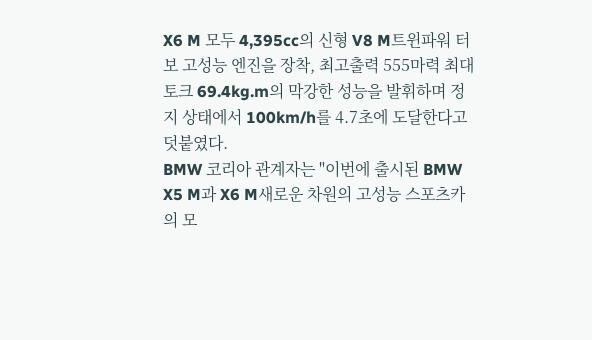X6 M 모두 4,395cc의 신형 V8 M트윈파워 터보 고성능 엔진을 장착, 최고출력 555마력 최대토크 69.4kg.m의 막강한 성능을 발휘하며 정지 상태에서 100km/h를 4.7초에 도달한다고 덧붙였다.
BMW 코리아 관계자는 "이번에 출시된 BMW X5 M과 X6 M새로운 차원의 고성능 스포츠카의 모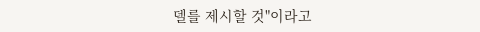델를 제시할 것"이라고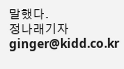말했다.
정나래기자 ginger@kidd.co.kr